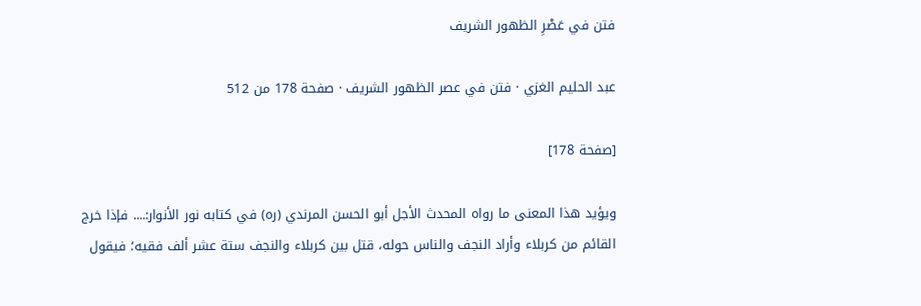فتن في عَصْرِ الظهور الشريف

عبد الحليم الغزي · فتن في عصر الظهور الشريف · صفحة 178 من 512

[صفحة 178]

ويؤيد هذا المعنى ما رواه المحدث الأجل أبو الحسن المرندي (ره) في كتابه نور الأنوار:.... فإذا خرج القائم من كربلاء وأراد النجف والناس حوله، قتل بين كربلاء والنجف ستة عشر ألف فقيه؛ فيقول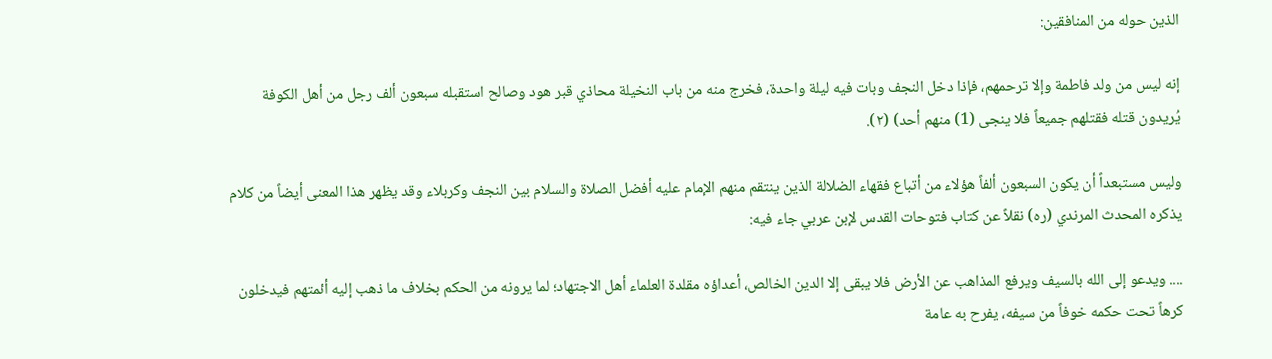الذين حوله من المنافقين:

إنه ليس من ولد فاطمة وإلا ترحمهم، فإذا دخل النجف وبات فيه ليلة واحدة، فخرج منه من باب النخيلة محاذي قبر هود وصالح استقبله سبعون ألف رجل من أهل الكوفة يُريدون قتله فقتلهم جميعاً فلا ينجى (1) منهم أحد) (٢).

وليس مستبعداً أن يكون السبعون ألفاً هؤلاء من أتباع فقهاء الضلالة الذين ينتقم منهم الإمام عليه أفضل الصلاة والسلام بين النجف وكربلاء وقد يظهر هذا المعنى أيضاً من كلام يذكره المحدث المرندي (ره) نقلاً عن كتاب فتوحات القدس لإبن عربي جاء فيه:

.... ويدعو إلى الله بالسيف ويرفع المذاهب عن الأرض فلا يبقى إلا الدين الخالص، أعداؤه مقلدة العلماء أهل الاجتهاد؛ لما يرونه من الحكم بخلاف ما ذهب إليه أئمتهم فيدخلون كرهاً تحت حكمه خوفاً من سيفه، يفرح به عامة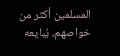المسلمين أكثر من خواصهم، يُبايعه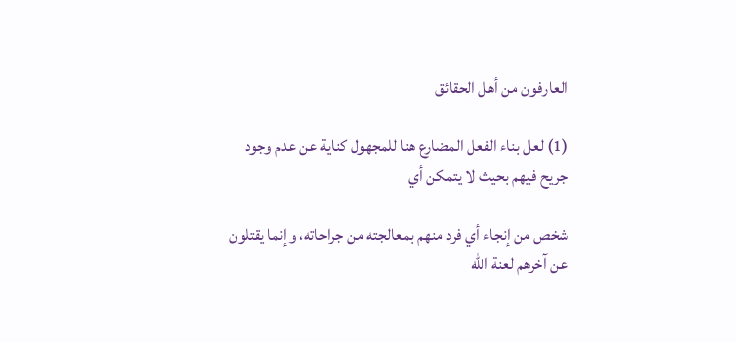العارفون من أهل الحقائق

(1) لعل بناء الفعل المضارع هنا للمجهول كناية عن عدم وجود جريح فيهم بحيث لا يتمكن أي

شخص من إنجاء أي فرد منهم بمعالجته من جراحاته، وإنما يقتلون عن آخرهم لعنة الله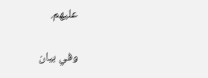عليهم.

وفي بيان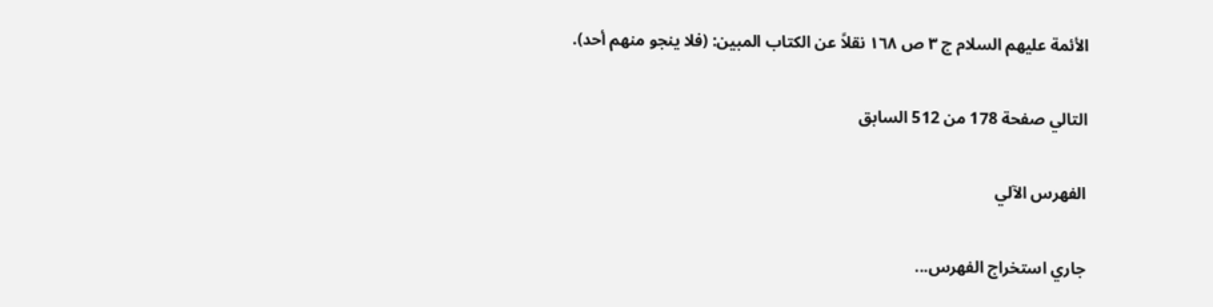الأئمة عليهم السلام ج ۳ ص ١٦٨ نقلاً عن الكتاب المبين: (فلا ينجو منهم أحد).

التالي صفحة 178 من 512 السابق

الفهرس الآلي

جاري استخراج الفهرس...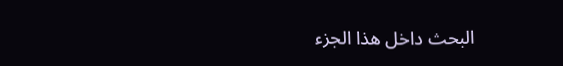البحث داخل هذا الجزء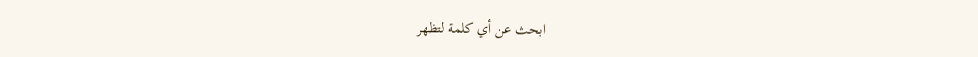ابحث عن أي كلمة لتظهر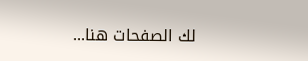لك الصفحات هنا...